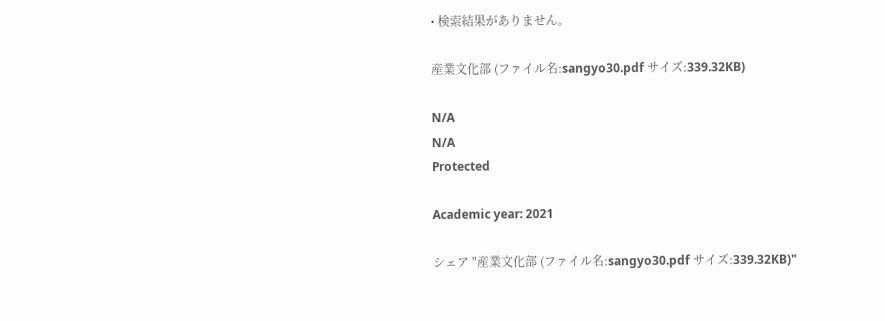• 検索結果がありません。

産業文化部 (ファイル名:sangyo30.pdf サイズ:339.32KB)

N/A
N/A
Protected

Academic year: 2021

シェア "産業文化部 (ファイル名:sangyo30.pdf サイズ:339.32KB)"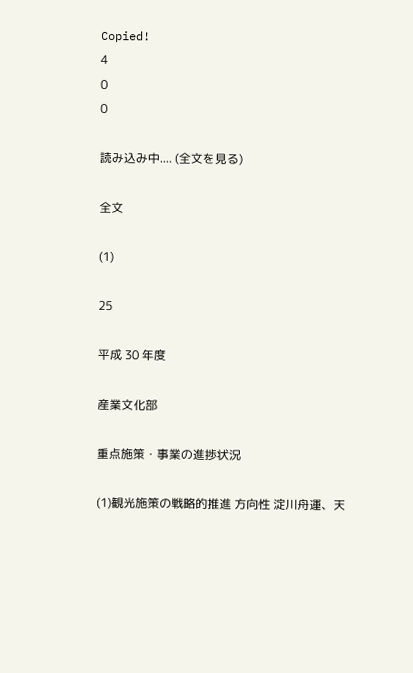Copied!
4
0
0

読み込み中.... (全文を見る)

全文

(1)

25

平成 30 年度

産業文化部

重点施策・事業の進捗状況

(1)観光施策の戦略的推進 方向性 淀川舟運、天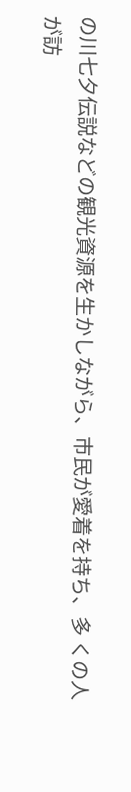の川七夕伝説などの観光資源を生かしながら、市民が愛着を持ち、多 くの人が訪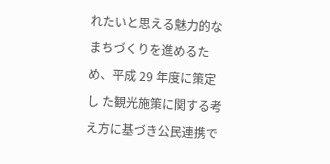れたいと思える魅力的なまちづくりを進めるため、平成 29 年度に策定し た観光施策に関する考え方に基づき公民連携で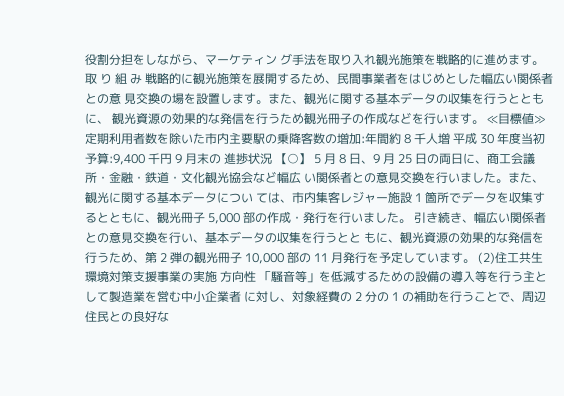役割分担をしながら、マーケティン グ手法を取り入れ観光施策を戦略的に進めます。 取 り 組 み 戦略的に観光施策を展開するため、民間事業者をはじめとした幅広い関係者との意 見交換の場を設置します。また、観光に関する基本データの収集を行うとともに、 観光資源の効果的な発信を行うため観光冊子の作成などを行います。 ≪目標値≫ 定期利用者数を除いた市内主要駅の乗降客数の増加:年間約 8 千人増 平成 30 年度当初予算:9,400 千円 9 月末の 進捗状況 【○】 5 月 8 日、9 月 25 日の両日に、商工会議所・金融・鉄道・文化観光協会など幅広 い関係者との意見交換を行いました。また、観光に関する基本データについ ては、市内集客レジャー施設 1 箇所でデータを収集するとともに、観光冊子 5,000 部の作成・発行を行いました。 引き続き、幅広い関係者との意見交換を行い、基本データの収集を行うとと もに、観光資源の効果的な発信を行うため、第 2 弾の観光冊子 10,000 部の 11 月発行を予定しています。 (2)住工共生環境対策支援事業の実施 方向性 「騒音等」を低減するための設備の導入等を行う主として製造業を営む中小企業者 に対し、対象経費の 2 分の 1 の補助を行うことで、周辺住民との良好な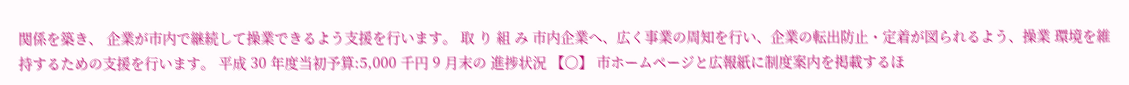関係を築き、 企業が市内で継続して操業できるよう支援を行います。 取 り 組 み 市内企業へ、広く事業の周知を行い、企業の転出防止・定着が図られるよう、操業 環境を維持するための支援を行います。 平成 30 年度当初予算:5,000 千円 9 月末の 進捗状況 【〇】 市ホームページと広報紙に制度案内を掲載するほ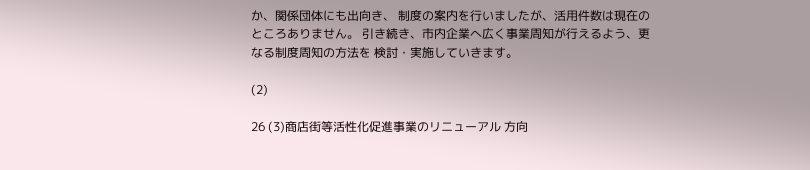か、関係団体にも出向き、 制度の案内を行いましたが、活用件数は現在のところありません。 引き続き、市内企業へ広く事業周知が行えるよう、更なる制度周知の方法を 検討・実施していきます。

(2)

26 (3)商店街等活性化促進事業のリニューアル 方向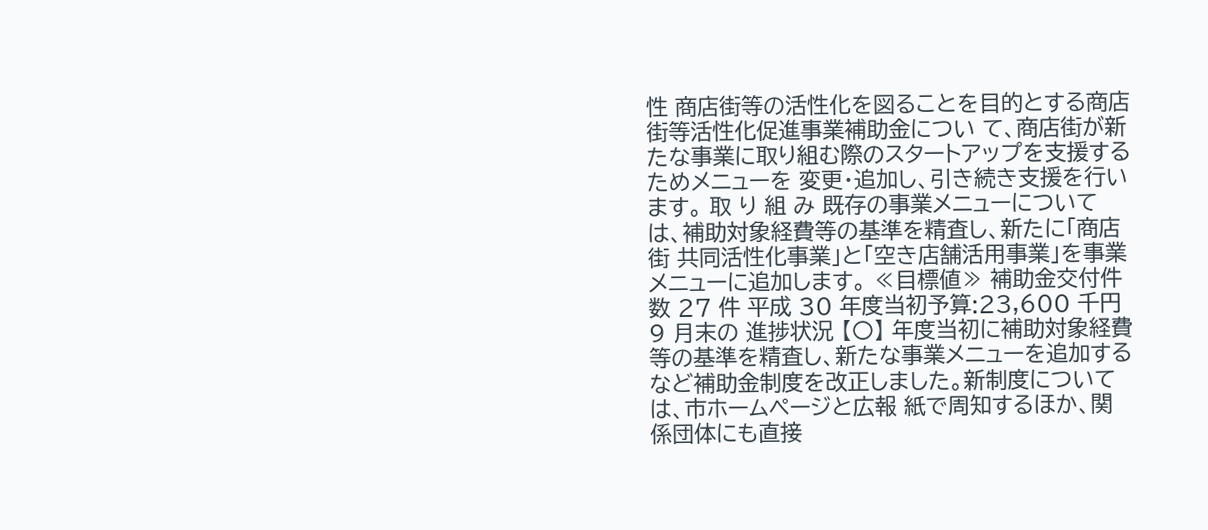性 商店街等の活性化を図ることを目的とする商店街等活性化促進事業補助金につい て、商店街が新たな事業に取り組む際のスタートアップを支援するためメニューを 変更・追加し、引き続き支援を行います。 取 り 組 み 既存の事業メニューについては、補助対象経費等の基準を精査し、新たに「商店街 共同活性化事業」と「空き店舗活用事業」を事業メニューに追加します。 ≪目標値≫ 補助金交付件数 27 件 平成 30 年度当初予算:23,600 千円 9 月末の 進捗状況 【〇】 年度当初に補助対象経費等の基準を精査し、新たな事業メニューを追加する など補助金制度を改正しました。新制度については、市ホームページと広報 紙で周知するほか、関係団体にも直接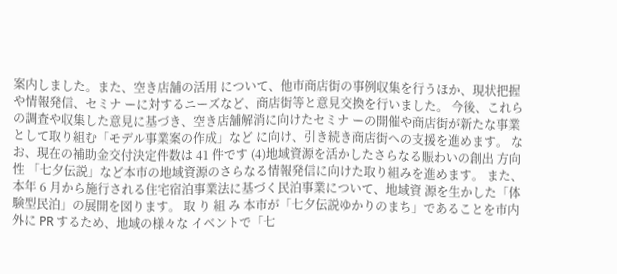案内しました。また、空き店舗の活用 について、他市商店街の事例収集を行うほか、現状把握や情報発信、セミナ ーに対するニーズなど、商店街等と意見交換を行いました。 今後、これらの調査や収集した意見に基づき、空き店舗解消に向けたセミナ ーの開催や商店街が新たな事業として取り組む「モデル事業案の作成」など に向け、引き続き商店街への支援を進めます。 なお、現在の補助金交付決定件数は 41 件です (4)地域資源を活かしたさらなる賑わいの創出 方向性 「七夕伝説」など本市の地域資源のさらなる情報発信に向けた取り組みを進めます。 また、本年 6 月から施行される住宅宿泊事業法に基づく民泊事業について、地域資 源を生かした「体験型民泊」の展開を図ります。 取 り 組 み 本市が「七夕伝説ゆかりのまち」であることを市内外に PR するため、地域の様々な イベントで「七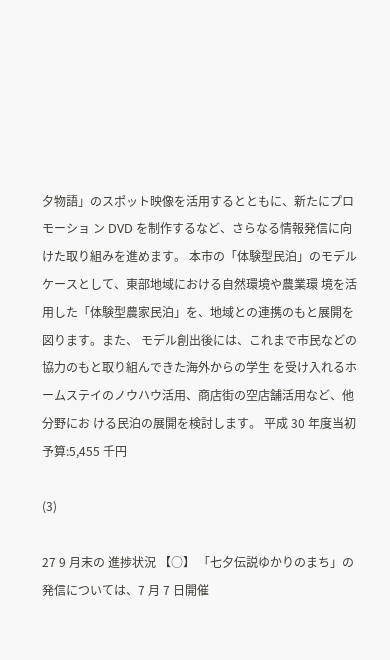夕物語」のスポット映像を活用するとともに、新たにプロモーショ ン DVD を制作するなど、さらなる情報発信に向けた取り組みを進めます。 本市の「体験型民泊」のモデルケースとして、東部地域における自然環境や農業環 境を活用した「体験型農家民泊」を、地域との連携のもと展開を図ります。また、 モデル創出後には、これまで市民などの協力のもと取り組んできた海外からの学生 を受け入れるホームステイのノウハウ活用、商店街の空店舗活用など、他分野にお ける民泊の展開を検討します。 平成 30 年度当初予算:5,455 千円

(3)

27 9 月末の 進捗状況 【○】 「七夕伝説ゆかりのまち」の発信については、7 月 7 日開催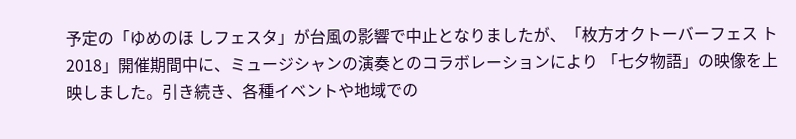予定の「ゆめのほ しフェスタ」が台風の影響で中止となりましたが、「枚方オクトーバーフェス ト 2018」開催期間中に、ミュージシャンの演奏とのコラボレーションにより 「七夕物語」の映像を上映しました。引き続き、各種イベントや地域での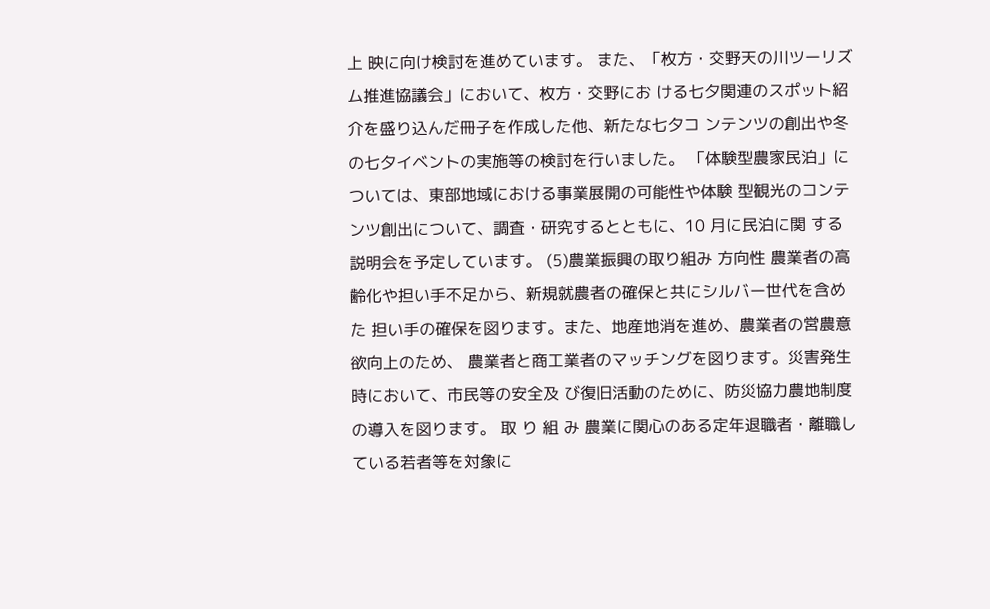上 映に向け検討を進めています。 また、「枚方・交野天の川ツーリズム推進協議会」において、枚方・交野にお ける七夕関連のスポット紹介を盛り込んだ冊子を作成した他、新たな七夕コ ンテンツの創出や冬の七夕イベントの実施等の検討を行いました。 「体験型農家民泊」については、東部地域における事業展開の可能性や体験 型観光のコンテンツ創出について、調査・研究するとともに、10 月に民泊に関 する説明会を予定しています。 (5)農業振興の取り組み 方向性 農業者の高齢化や担い手不足から、新規就農者の確保と共にシルバー世代を含めた 担い手の確保を図ります。また、地産地消を進め、農業者の営農意欲向上のため、 農業者と商工業者のマッチングを図ります。災害発生時において、市民等の安全及 び復旧活動のために、防災協力農地制度の導入を図ります。 取 り 組 み 農業に関心のある定年退職者・離職している若者等を対象に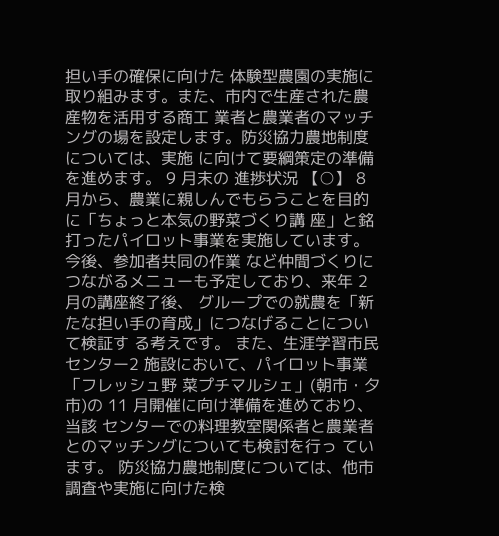担い手の確保に向けた 体験型農園の実施に取り組みます。また、市内で生産された農産物を活用する商工 業者と農業者のマッチングの場を設定します。防災協力農地制度については、実施 に向けて要綱策定の準備を進めます。 9 月末の 進捗状況 【○】 8 月から、農業に親しんでもらうことを目的に「ちょっと本気の野菜づくり講 座」と銘打ったパイロット事業を実施しています。今後、参加者共同の作業 など仲間づくりにつながるメニューも予定しており、来年 2 月の講座終了後、 グループでの就農を「新たな担い手の育成」につなげることについて検証す る考えです。 また、生涯学習市民センター2 施設において、パイロット事業「フレッシュ野 菜プチマルシェ」(朝市・夕市)の 11 月開催に向け準備を進めており、当該 センターでの料理教室関係者と農業者とのマッチングについても検討を行っ ています。 防災協力農地制度については、他市調査や実施に向けた検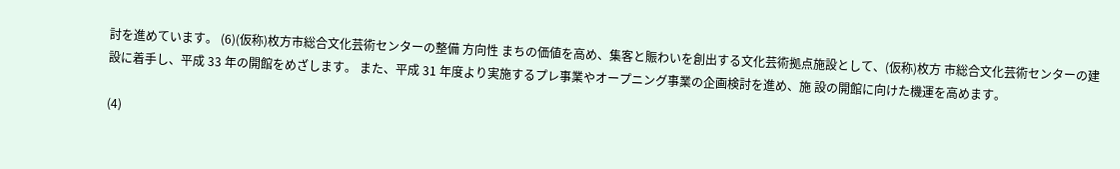討を進めています。 (6)(仮称)枚方市総合文化芸術センターの整備 方向性 まちの価値を高め、集客と賑わいを創出する文化芸術拠点施設として、(仮称)枚方 市総合文化芸術センターの建設に着手し、平成 33 年の開館をめざします。 また、平成 31 年度より実施するプレ事業やオープニング事業の企画検討を進め、施 設の開館に向けた機運を高めます。

(4)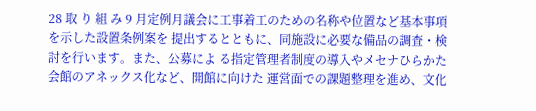28 取 り 組 み 9 月定例月議会に工事着工のための名称や位置など基本事項を示した設置条例案を 提出するとともに、同施設に必要な備品の調査・検討を行います。また、公募によ る指定管理者制度の導入やメセナひらかた会館のアネックス化など、開館に向けた 運営面での課題整理を進め、文化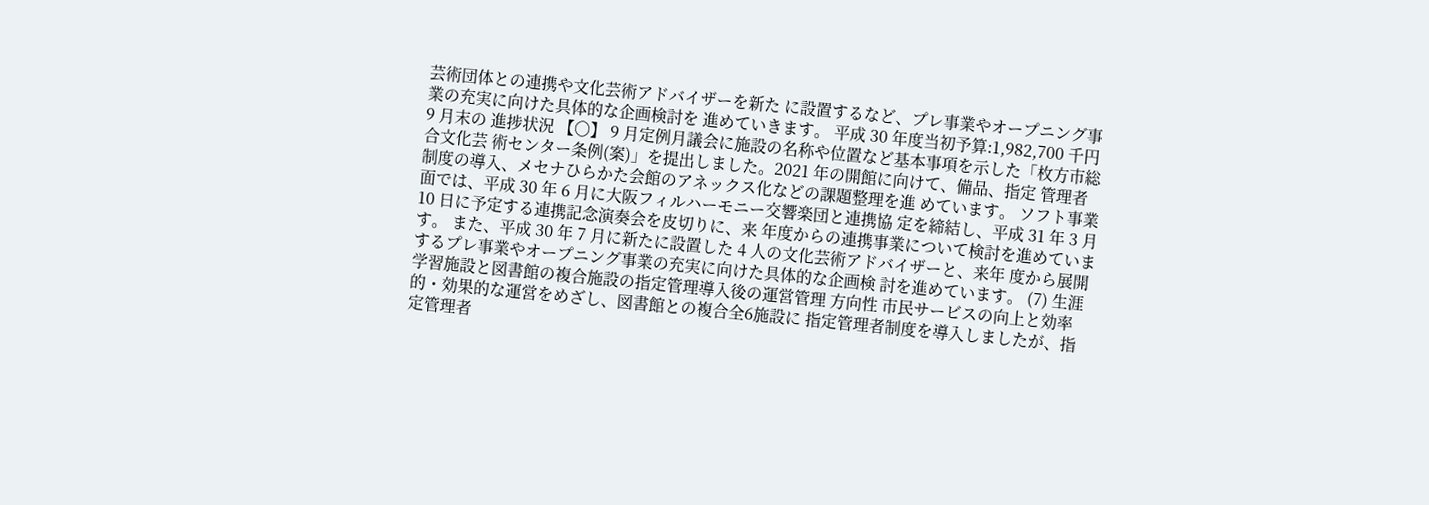芸術団体との連携や文化芸術アドバイザーを新た に設置するなど、プレ事業やオープニング事業の充実に向けた具体的な企画検討を 進めていきます。 平成 30 年度当初予算:1,982,700 千円 9 月末の 進捗状況 【〇】 9 月定例月議会に施設の名称や位置など基本事項を示した「枚方市総合文化芸 術センター条例(案)」を提出しました。2021 年の開館に向けて、備品、指定 管理者制度の導入、メセナひらかた会館のアネックス化などの課題整理を進 めています。 ソフト事業面では、平成 30 年 6 月に大阪フィルハーモニー交響楽団と連携協 定を締結し、平成 31 年 3 月 10 日に予定する連携記念演奏会を皮切りに、来 年度からの連携事業について検討を進めています。 また、平成 30 年 7 月に新たに設置した 4 人の文化芸術アドバイザーと、来年 度から展開するプレ事業やオープニング事業の充実に向けた具体的な企画検 討を進めています。 (7) 生涯学習施設と図書館の複合施設の指定管理導入後の運営管理 方向性 市民サービスの向上と効率的・効果的な運営をめざし、図書館との複合全6施設に 指定管理者制度を導入しましたが、指定管理者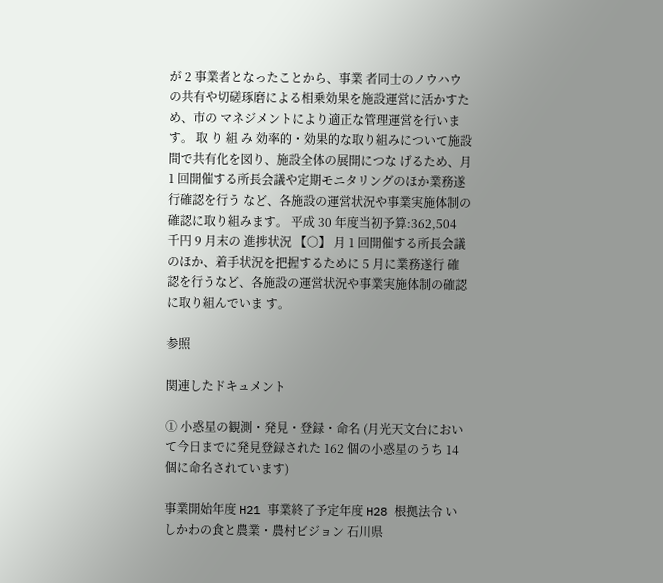が 2 事業者となったことから、事業 者同士のノウハウの共有や切磋琢磨による相乗効果を施設運営に活かすため、市の マネジメントにより適正な管理運営を行います。 取 り 組 み 効率的・効果的な取り組みについて施設間で共有化を図り、施設全体の展開につな げるため、月 1 回開催する所長会議や定期モニタリングのほか業務遂行確認を行う など、各施設の運営状況や事業実施体制の確認に取り組みます。 平成 30 年度当初予算:362,504 千円 9 月末の 進捗状況 【○】 月 1 回開催する所長会議のほか、着手状況を把握するために 5 月に業務遂行 確認を行うなど、各施設の運営状況や事業実施体制の確認に取り組んでいま す。

参照

関連したドキュメント

① 小惑星の観測・発見・登録・命名 (月光天文台において今日までに発見登録された 162 個の小惑星のうち 14 個に命名されています)

事業開始年度 H21 事業終了予定年度 H28 根拠法令 いしかわの食と農業・農村ビジョン 石川県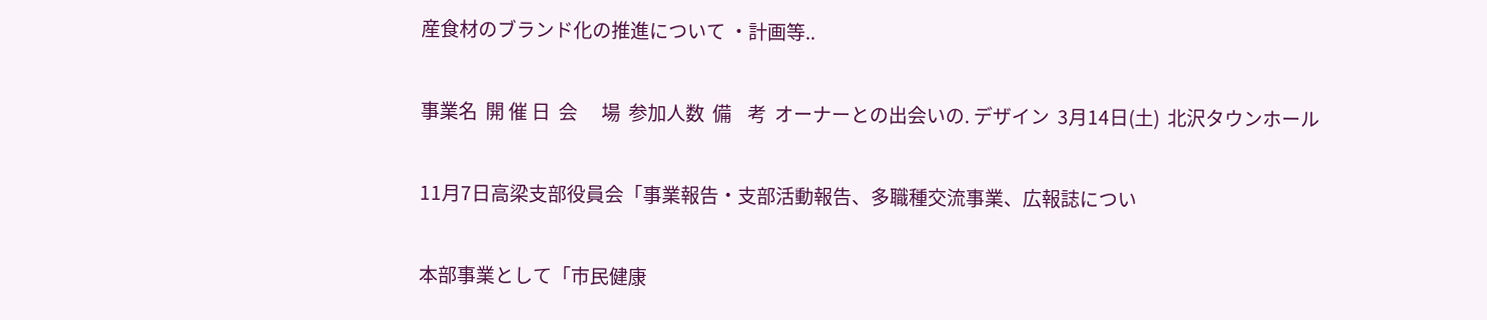産食材のブランド化の推進について ・計画等..

事業名  開 催 日  会      場  参加人数  備    考  オーナーとの出会いの. デザイン  3月14日(土)  北沢タウンホール

11月7日高梁支部役員会「事業報告・支部活動報告、多職種交流事業、広報誌につい

本部事業として「市民健康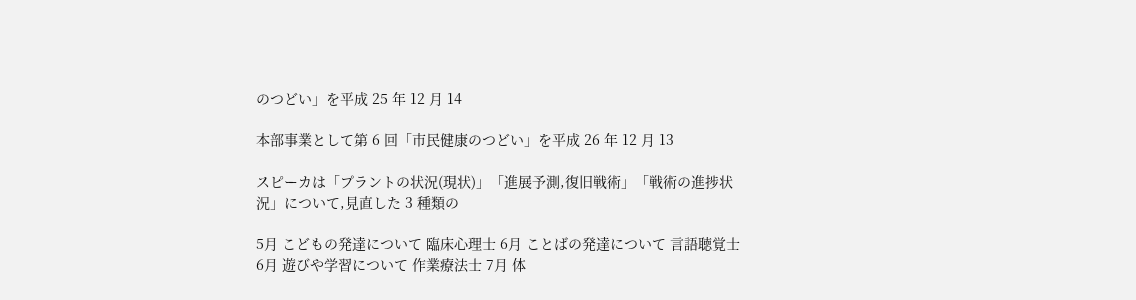のつどい」を平成 25 年 12 月 14

本部事業として第 6 回「市民健康のつどい」を平成 26 年 12 月 13

スピーカは「プラントの状況(現状)」「進展予測,復旧戦術」「戦術の進捗状 況」について,見直した 3 種類の

5月 こどもの発達について 臨床心理士 6月 ことばの発達について 言語聴覚士 6月 遊びや学習について 作業療法士 7月 体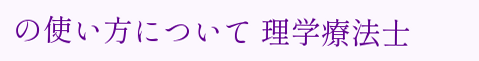の使い方について 理学療法士